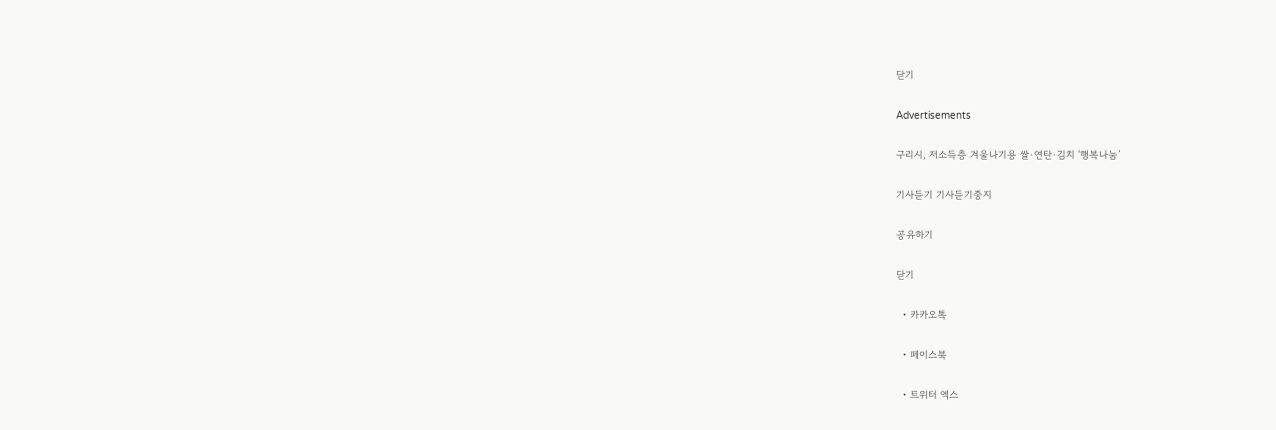닫기

Advertisements

구리시, 저소득층 겨울나기용 쌀·연탄·김치 ‘행복나눔’

기사듣기 기사듣기중지

공유하기

닫기

  • 카카오톡

  • 페이스북

  • 트위터 엑스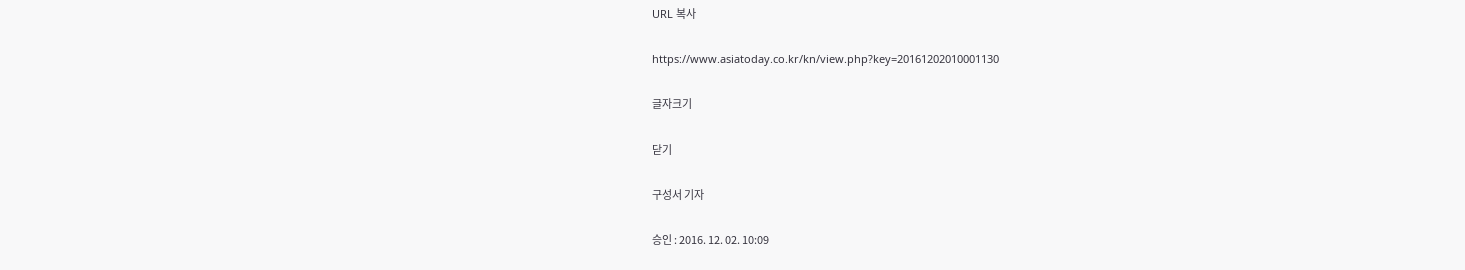URL 복사

https://www.asiatoday.co.kr/kn/view.php?key=20161202010001130

글자크기

닫기

구성서 기자

승인 : 2016. 12. 02. 10:09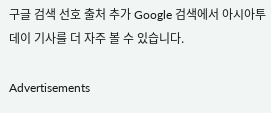구글 검색 선호 출처 추가 Google 검색에서 아시아투데이 기사를 더 자주 볼 수 있습니다.

Advertisements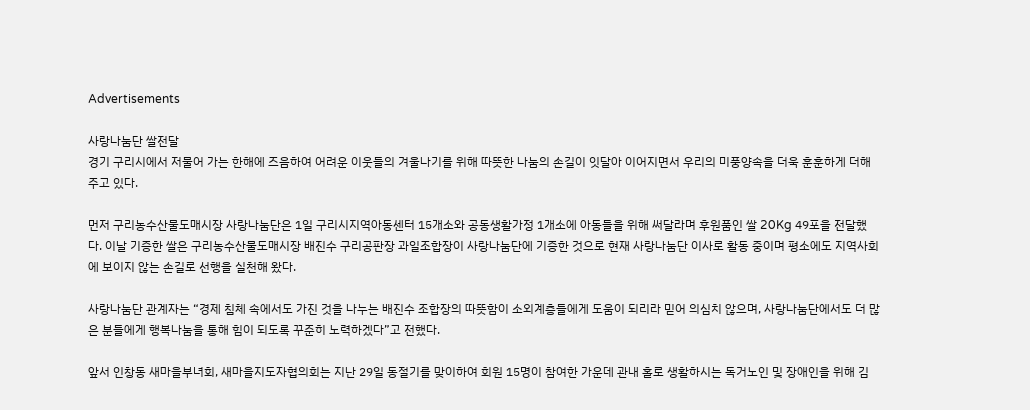Advertisements

사랑나눔단 쌀전달
경기 구리시에서 저물어 가는 한해에 즈음하여 어려운 이웃들의 겨울나기를 위해 따뜻한 나눔의 손길이 잇달아 이어지면서 우리의 미풍양속을 더욱 훈훈하게 더해주고 있다.

먼저 구리농수산물도매시장 사랑나눔단은 1일 구리시지역아동센터 15개소와 공동생활가정 1개소에 아동들을 위해 써달라며 후원품인 쌀 20Kg 49포을 전달했다. 이날 기증한 쌀은 구리농수산물도매시장 배진수 구리공판장 과일조합장이 사랑나눔단에 기증한 것으로 현재 사랑나눔단 이사로 활동 중이며 평소에도 지역사회에 보이지 않는 손길로 선행을 실천해 왔다.

사랑나눔단 관계자는 “경제 침체 속에서도 가진 것을 나누는 배진수 조합장의 따뜻함이 소외계층들에게 도움이 되리라 믿어 의심치 않으며, 사랑나눔단에서도 더 많은 분들에게 행복나눔을 통해 힘이 되도록 꾸준히 노력하겠다”고 전했다.

앞서 인창동 새마을부녀회, 새마을지도자협의회는 지난 29일 동절기를 맞이하여 회원 15명이 참여한 가운데 관내 홀로 생활하시는 독거노인 및 장애인을 위해 김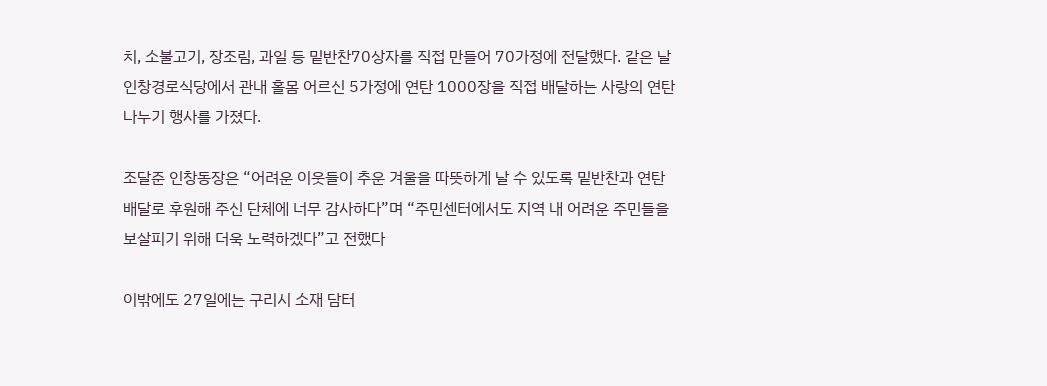치, 소불고기, 장조림, 과일 등 밑반찬70상자를 직접 만들어 70가정에 전달했다. 같은 날 인창경로식당에서 관내 홀몸 어르신 5가정에 연탄 1000장을 직접 배달하는 사랑의 연탄나누기 행사를 가졌다.

조달준 인창동장은 “어려운 이웃들이 추운 겨울을 따뜻하게 날 수 있도록 밑반찬과 연탄배달로 후원해 주신 단체에 너무 감사하다”며 “주민센터에서도 지역 내 어려운 주민들을 보살피기 위해 더욱 노력하겠다”고 전했다

이밖에도 27일에는 구리시 소재 담터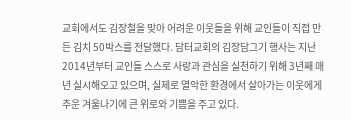교회에서도 김장철을 맞아 어려운 이웃들을 위해 교인들이 직접 만든 김치 50박스를 전달했다. 담터교회의 김장담그기 행사는 지난 2014년부터 교인들 스스로 사랑과 관심을 실천하기 위해 3년째 매년 실시해오고 있으며, 실제로 열악한 환경에서 살아가는 이웃에게 추운 겨울나기에 큰 위로와 기쁨을 주고 있다.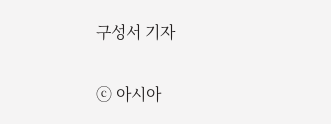구성서 기자

ⓒ 아시아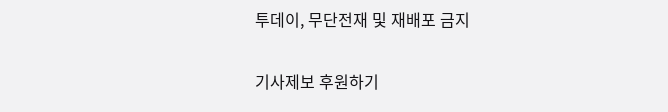투데이, 무단전재 및 재배포 금지

기사제보 후원하기